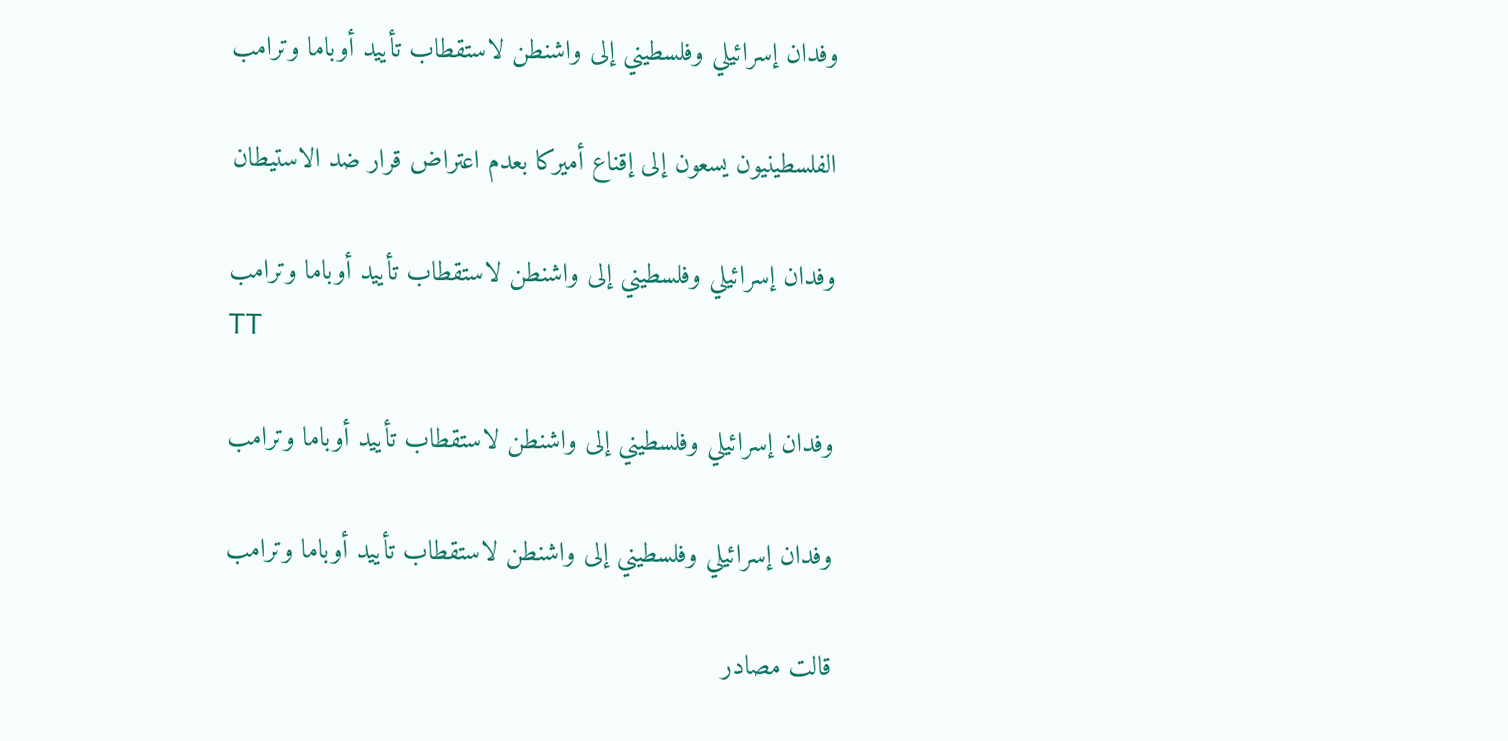وفدان إسرائيلي وفلسطيني إلى واشنطن لاستقطاب تأييد أوباما وترامب

الفلسطينيون يسعون إلى إقناع أميركا بعدم اعتراض قرار ضد الاستيطان

وفدان إسرائيلي وفلسطيني إلى واشنطن لاستقطاب تأييد أوباما وترامب
TT

وفدان إسرائيلي وفلسطيني إلى واشنطن لاستقطاب تأييد أوباما وترامب

وفدان إسرائيلي وفلسطيني إلى واشنطن لاستقطاب تأييد أوباما وترامب

قالت مصادر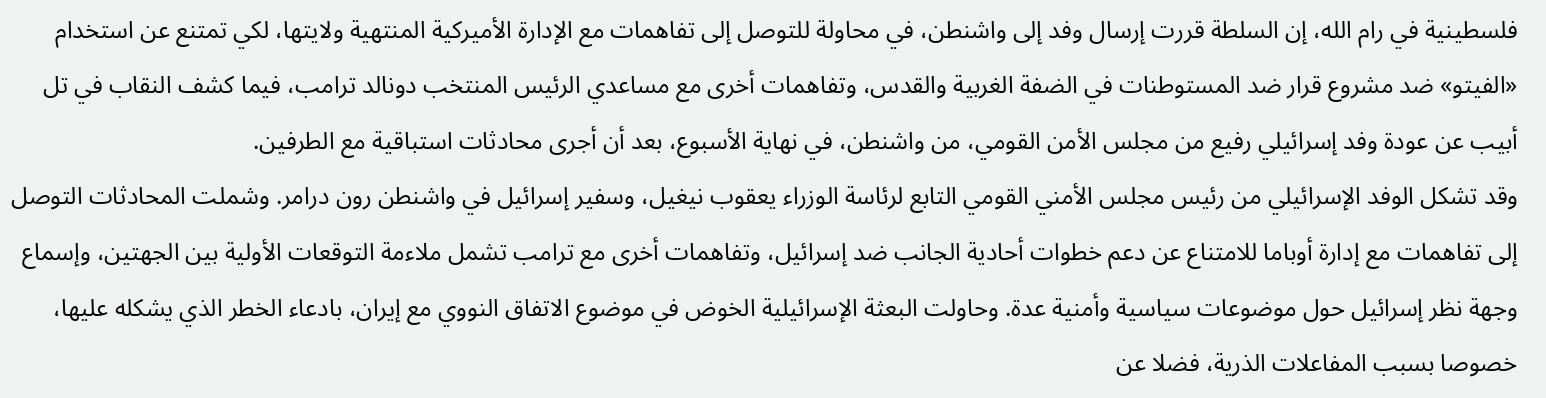فلسطينية في رام الله، إن السلطة قررت إرسال وفد إلى واشنطن، في محاولة للتوصل إلى تفاهمات مع الإدارة الأميركية المنتهية ولايتها، لكي تمتنع عن استخدام «الفيتو» ضد مشروع قرار ضد المستوطنات في الضفة الغربية والقدس، وتفاهمات أخرى مع مساعدي الرئيس المنتخب دونالد ترامب، فيما كشف النقاب في تل أبيب عن عودة وفد إسرائيلي رفيع من مجلس الأمن القومي، من واشنطن، في نهاية الأسبوع، بعد أن أجرى محادثات استباقية مع الطرفين.
وقد تشكل الوفد الإسرائيلي من رئيس مجلس الأمني القومي التابع لرئاسة الوزراء يعقوب نيغيل، وسفير إسرائيل في واشنطن رون درامر. وشملت المحادثات التوصل إلى تفاهمات مع إدارة أوباما للامتناع عن دعم خطوات أحادية الجانب ضد إسرائيل، وتفاهمات أخرى مع ترامب تشمل ملاءمة التوقعات الأولية بين الجهتين، وإسماع وجهة نظر إسرائيل حول موضوعات سياسية وأمنية عدة. وحاولت البعثة الإسرائيلية الخوض في موضوع الاتفاق النووي مع إيران، بادعاء الخطر الذي يشكله عليها، خصوصا بسبب المفاعلات الذرية، فضلا عن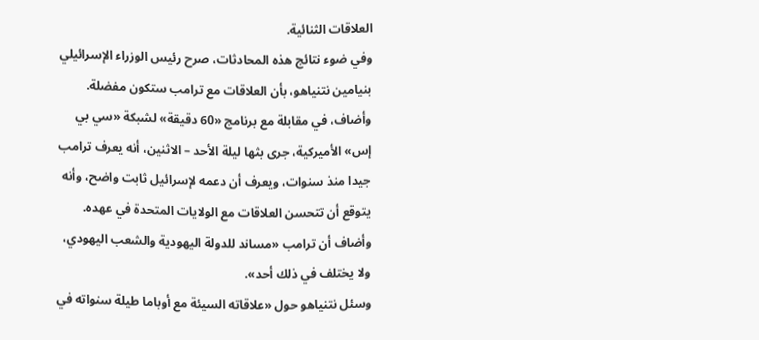العلاقات الثنائية.
وفي ضوء نتائج هذه المحادثات، صرح رئيس الوزراء الإسرائيلي بنيامين نتنياهو، بأن العلاقات مع ترامب ستكون مفضلة. وأضاف، في مقابلة مع برنامج «60 دقيقة» لشبكة «سي بي إس» الأميركية، جرى بثها ليلة الأحد – الاثنين، أنه يعرف ترامب جيدا منذ سنوات، ويعرف أن دعمه لإسرائيل ثابت واضح، وأنه يتوقع أن تتحسن العلاقات مع الولايات المتحدة في عهده. وأضاف أن ترامب «مساند للدولة اليهودية والشعب اليهودي، ولا يختلف في ذلك أحد».
وسئل نتنياهو حول «علاقاته السيئة مع أوباما طيلة سنواته في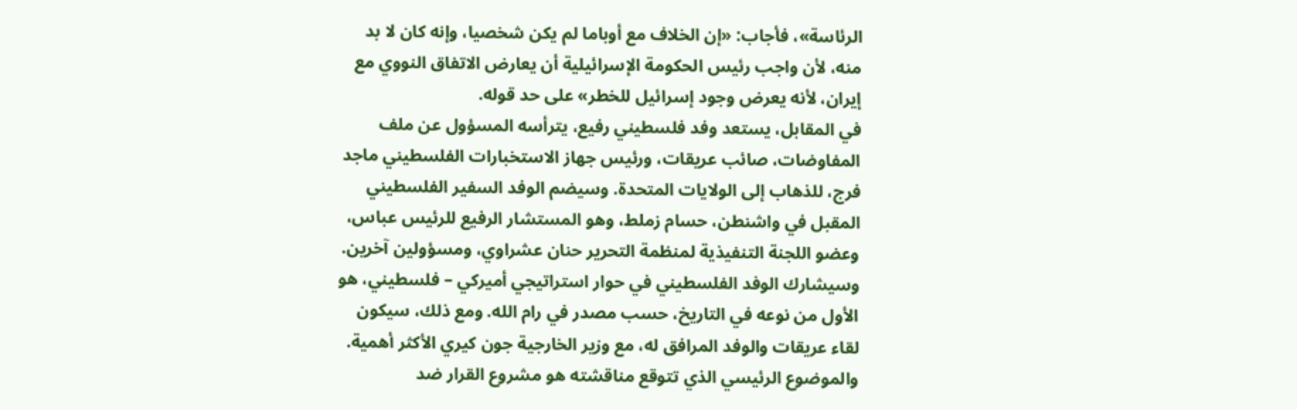الرئاسة»، فأجاب: «إن الخلاف مع أوباما لم يكن شخصيا، وإنه كان لا بد منه، لأن واجب رئيس الحكومة الإسرائيلية أن يعارض الاتفاق النووي مع إيران، لأنه يعرض وجود إسرائيل للخطر» على حد قوله.
في المقابل، يستعد وفد فلسطيني رفيع، يترأسه المسؤول عن ملف المفاوضات، صائب عريقات، ورئيس جهاز الاستخبارات الفلسطيني ماجد فرج، للذهاب إلى الولايات المتحدة. وسيضم الوفد السفير الفلسطيني المقبل في واشنطن، حسام زملط، وهو المستشار الرفيع للرئيس عباس، وعضو اللجنة التنفيذية لمنظمة التحرير حنان عشراوي، ومسؤولين آخرين. وسيشارك الوفد الفلسطيني في حوار استراتيجي أميركي – فلسطيني، هو الأول من نوعه في التاريخ، حسب مصدر في رام الله. ومع ذلك، سيكون لقاء عريقات والوفد المرافق له، مع وزير الخارجية جون كيري الأكثر أهمية. والموضوع الرئيسي الذي تتوقع مناقشته هو مشروع القرار ضد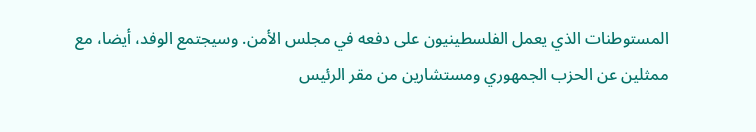المستوطنات الذي يعمل الفلسطينيون على دفعه في مجلس الأمن. وسيجتمع الوفد، أيضا، مع ممثلين عن الحزب الجمهوري ومستشارين من مقر الرئيس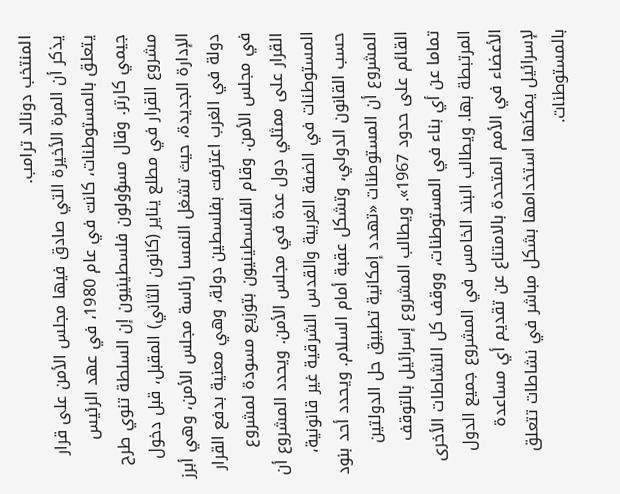المنتخب دونالد ترامب.
يذكر أن المرة الأخيرة التي صادق فيها مجلس الأمن على قرار يتعلق بالمستوطنات، كانت في عام 1980، في عهد الرئيس جيمي كارتر. وقال مسؤولون فلسطينيون إن السلطة تنوي طرح مشروع القرار في مطلع يناير (كانون الثاني) المقبل، قبل دخول الإدارة الجديدة، حيث تشغل النمسا رئاسة مجلس الأمن، وهي أبرز دولة في الغرب اعترفت بفلسطين دولة، وهي معنية بدفع القرار في مجلس الأمن. وقام الفلسطينيون بتوزيع مسودة لمشروع القرار على ممثلي دول عدة في مجلس الأمن. ويحدد المشروع أن المستوطنات في الضفة الغربية والقدس الشرقية غير قانونية، حسب القانون الدولي، وتشكل عقبة أمام السلام. ويحدد أحد بنود المشروع أن المستوطنات «تهدد إمكانية تطبيق حل الدولتين القائم على حدود 1967». ويطالب المشروع إسرائيل بالتوقف تماما عن أي بناء في المستوطنات، ووقف كل النشاطات الأخرى المرتبطة بها. ويطالب البند الخامس في المشروع جميع الدول الأعضاء في الأمم المتحدة بالامتناع عن تقديم أي مساعدة لإسرائيل يمكنها استخدامها بشكل مباشر في نشاطات تتعلق بالمستوطنات.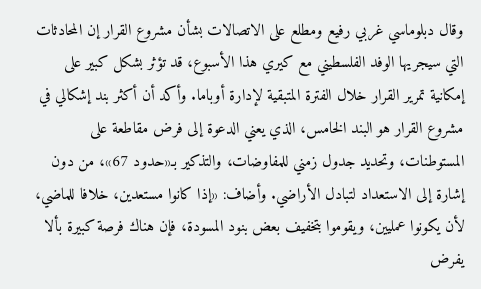وقال دبلوماسي غربي رفيع ومطلع على الاتصالات بشأن مشروع القرار إن المحادثات التي سيجريها الوفد الفلسطيني مع كيري هذا الأسبوع، قد تؤثر بشكل كبير على إمكانية تمرير القرار خلال الفترة المتبقية لإدارة أوباما. وأكد أن أكثر بند إشكالي في مشروع القرار هو البند الخامس، الذي يعني الدعوة إلى فرض مقاطعة على المستوطنات، وتحديد جدول زمني للمفاوضات، والتذكير بـ«حدود 67»، من دون إشارة إلى الاستعداد لتبادل الأراضي. وأضاف: «إذا كانوا مستعدين، خلافا للماضي، لأن يكونوا عمليين، ويقوموا بتخفيف بعض بنود المسودة، فإن هناك فرصة كبيرة بألا يفرض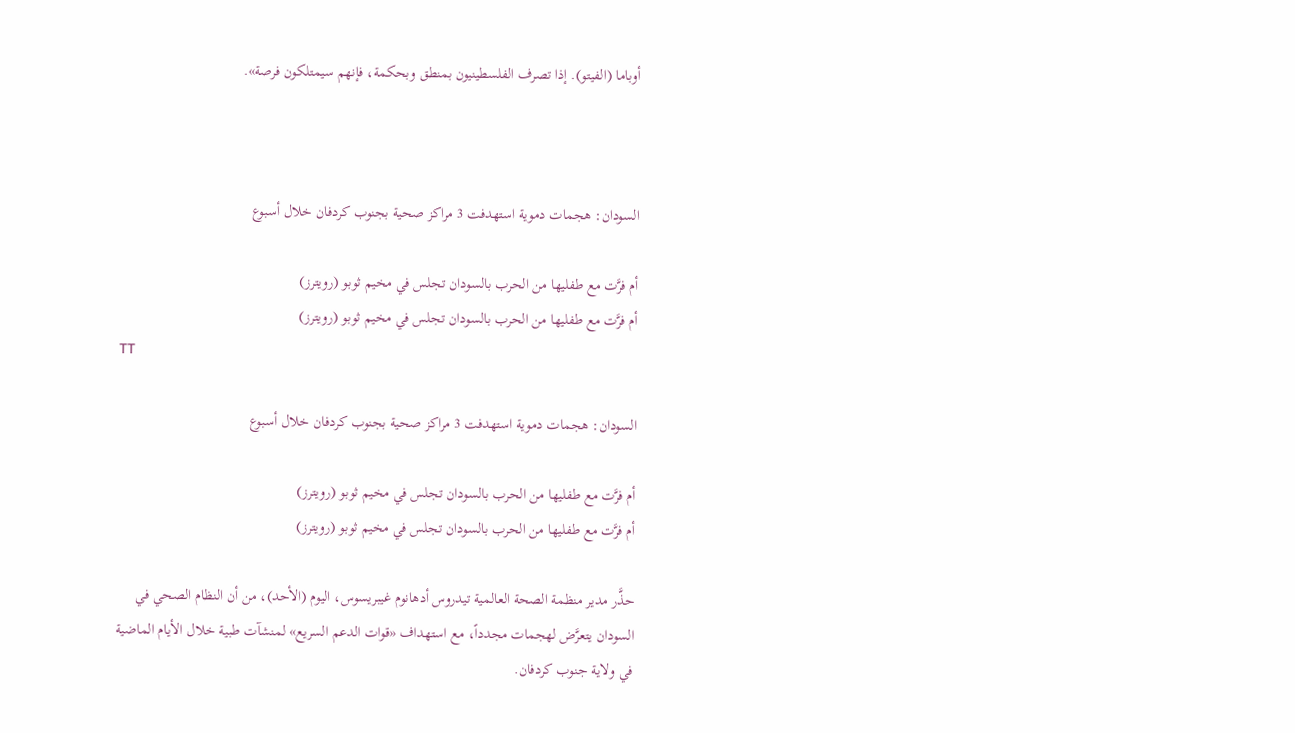أوباما (الفيتو). إذا تصرف الفلسطينيون بمنطق وبحكمة، فإنهم سيمتلكون فرصة».



السودان: هجمات دموية استهدفت 3 مراكز صحية بجنوب كردفان خلال أسبوع

أم فرَّت مع طفليها من الحرب بالسودان تجلس في مخيم ثوبو (رويترز)
أم فرَّت مع طفليها من الحرب بالسودان تجلس في مخيم ثوبو (رويترز)
TT

السودان: هجمات دموية استهدفت 3 مراكز صحية بجنوب كردفان خلال أسبوع

أم فرَّت مع طفليها من الحرب بالسودان تجلس في مخيم ثوبو (رويترز)
أم فرَّت مع طفليها من الحرب بالسودان تجلس في مخيم ثوبو (رويترز)

حذَّر مدير منظمة الصحة العالمية تيدروس أدهانوم غيبريسوس، اليوم (الأحد)، من أن النظام الصحي في السودان يتعرَّض لهجمات مجدداً، مع استهداف «قوات الدعم السريع» لمنشآت طبية خلال الأيام الماضية في ولاية جنوب كردفان.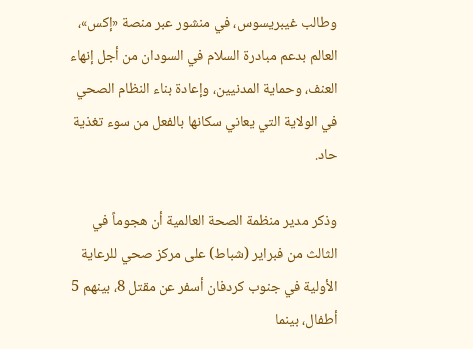وطالب غيبريسوس، في منشور عبر منصة «إكس»، العالم بدعم مبادرة السلام في السودان من أجل إنهاء العنف، وحماية المدنيين، وإعادة بناء النظام الصحي في الولاية التي يعاني سكانها بالفعل من سوء تغذية حاد.

وذكر مدير منظمة الصحة العالمية أن هجوماً في الثالث من فبراير (شباط) على مركز صحي للرعاية الأولية في جنوب كردفان أسفر عن مقتل 8، بينهم 5 أطفال، بينما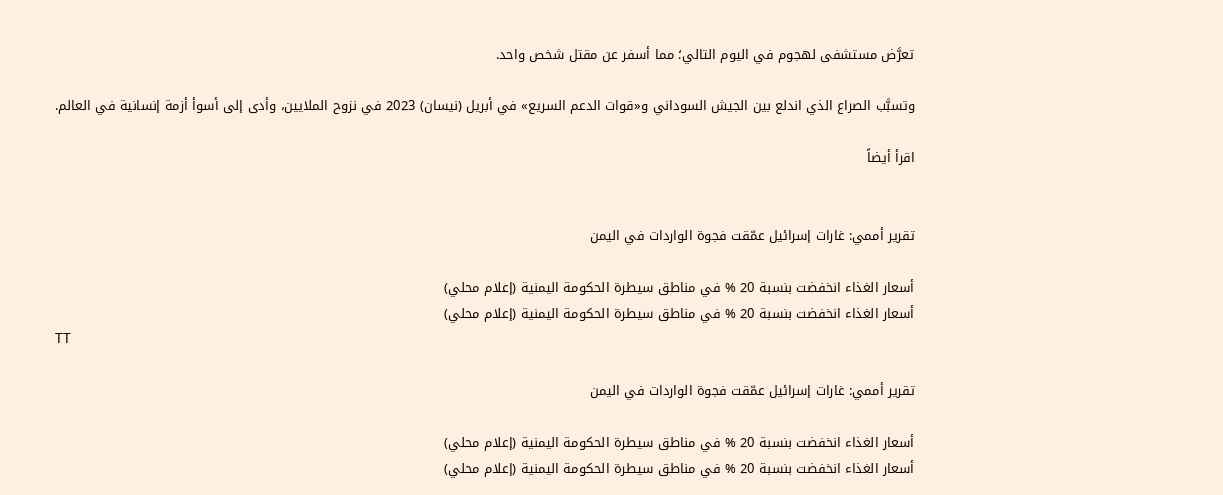تعرَّض مستشفى لهجوم في اليوم التالي؛ مما أسفر عن مقتل شخص واحد.

وتسبَّب الصراع الذي اندلع بين الجيش السوداني و«قوات الدعم السريع» في أبريل (نيسان) 2023 في نزوح الملايين، وأدى إلى أسوأ أزمة إنسانية في العالم.

اقرأ أيضاً


تقرير أممي: غارات إسرائيل عمّقت فجوة الواردات في اليمن

أسعار الغذاء انخفضت بنسبة 20 % في مناطق سيطرة الحكومة اليمنية (إعلام محلي)
أسعار الغذاء انخفضت بنسبة 20 % في مناطق سيطرة الحكومة اليمنية (إعلام محلي)
TT

تقرير أممي: غارات إسرائيل عمّقت فجوة الواردات في اليمن

أسعار الغذاء انخفضت بنسبة 20 % في مناطق سيطرة الحكومة اليمنية (إعلام محلي)
أسعار الغذاء انخفضت بنسبة 20 % في مناطق سيطرة الحكومة اليمنية (إعلام محلي)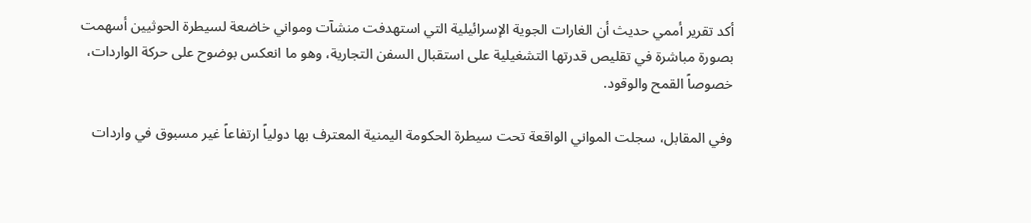أكد تقرير أممي حديث أن الغارات الجوية الإسرائيلية التي استهدفت منشآت ومواني خاضعة لسيطرة الحوثيين أسهمت بصورة مباشرة في تقليص قدرتها التشغيلية على استقبال السفن التجارية، وهو ما انعكس بوضوح على حركة الواردات، خصوصاً القمح والوقود.

وفي المقابل، سجلت المواني الواقعة تحت سيطرة الحكومة اليمنية المعترف بها دولياً ارتفاعاً غير مسبوق في واردات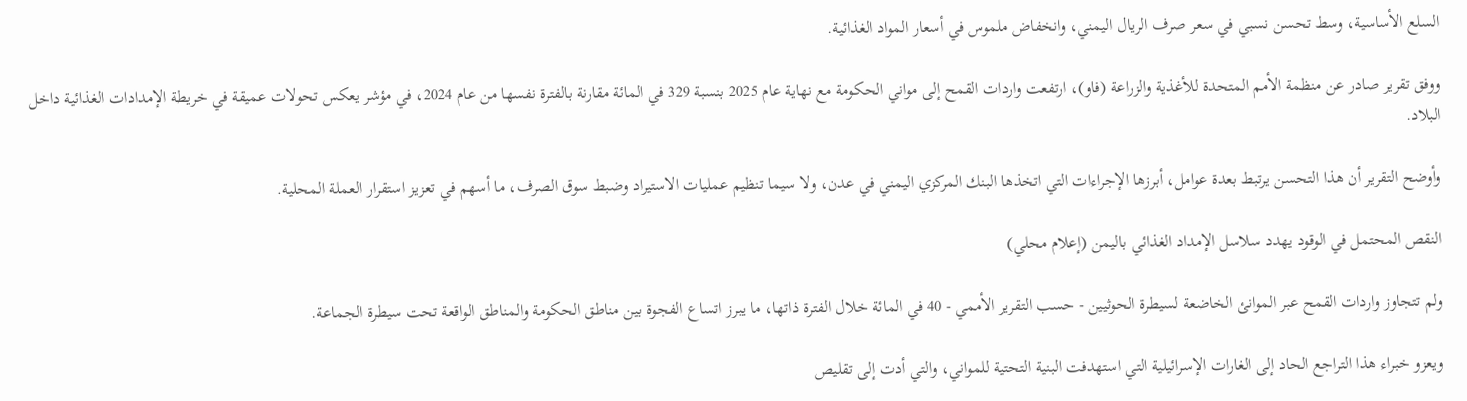السلع الأساسية، وسط تحسن نسبي في سعر صرف الريال اليمني، وانخفاض ملموس في أسعار المواد الغذائية.

ووفق تقرير صادر عن منظمة الأمم المتحدة للأغذية والزراعة (فاو)، ارتفعت واردات القمح إلى مواني الحكومة مع نهاية عام 2025 بنسبة 329 في المائة مقارنة بالفترة نفسها من عام 2024، في مؤشر يعكس تحولات عميقة في خريطة الإمدادات الغذائية داخل البلاد.

وأوضح التقرير أن هذا التحسن يرتبط بعدة عوامل، أبرزها الإجراءات التي اتخذها البنك المركزي اليمني في عدن، ولا سيما تنظيم عمليات الاستيراد وضبط سوق الصرف، ما أسهم في تعزيز استقرار العملة المحلية.

النقص المحتمل في الوقود يهدد سلاسل الإمداد الغذائي باليمن (إعلام محلي)

ولم تتجاوز واردات القمح عبر الموانئ الخاضعة لسيطرة الحوثيين - حسب التقرير الأممي - 40 في المائة خلال الفترة ذاتها، ما يبرز اتساع الفجوة بين مناطق الحكومة والمناطق الواقعة تحت سيطرة الجماعة.

ويعزو خبراء هذا التراجع الحاد إلى الغارات الإسرائيلية التي استهدفت البنية التحتية للمواني، والتي أدت إلى تقليص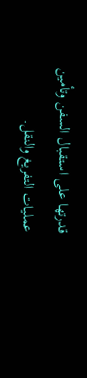قدرتها على استقبال السفن وتأمين عمليات التفريغ والنقل.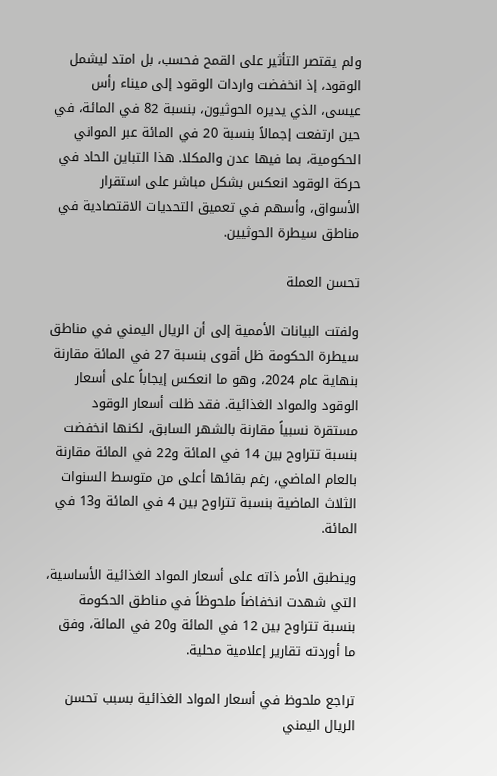ولم يقتصر التأثير على القمح فحسب، بل امتد ليشمل الوقود، إذ انخفضت واردات الوقود إلى ميناء رأس عيسى، الذي يديره الحوثيون، بنسبة 82 في المائة، في حين ارتفعت إجمالاً بنسبة 20 في المائة عبر المواني الحكومية، بما فيها عدن والمكلا. هذا التباين الحاد في حركة الوقود انعكس بشكل مباشر على استقرار الأسواق، وأسهم في تعميق التحديات الاقتصادية في مناطق سيطرة الحوثيين.

تحسن العملة

ولفتت البيانات الأممية إلى أن الريال اليمني في مناطق سيطرة الحكومة ظل أقوى بنسبة 27 في المائة مقارنة بنهاية عام 2024، وهو ما انعكس إيجاباً على أسعار الوقود والمواد الغذائية. فقد ظلت أسعار الوقود مستقرة نسبياً مقارنة بالشهر السابق، لكنها انخفضت بنسبة تتراوح بين 14 في المائة و22 في المائة مقارنة بالعام الماضي، رغم بقائها أعلى من متوسط السنوات الثلاث الماضية بنسبة تتراوح بين 4 في المائة و13 في المائة.

وينطبق الأمر ذاته على أسعار المواد الغذائية الأساسية، التي شهدت انخفاضاً ملحوظاً في مناطق الحكومة بنسبة تتراوح بين 12 في المائة و20 في المائة، وفق ما أوردته تقارير إعلامية محلية.

تراجع ملحوظ في أسعار المواد الغذائية بسبب تحسن الريال اليمني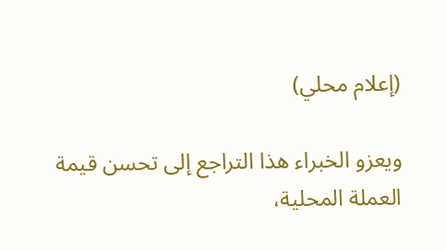(إعلام محلي)

ويعزو الخبراء هذا التراجع إلى تحسن قيمة العملة المحلية،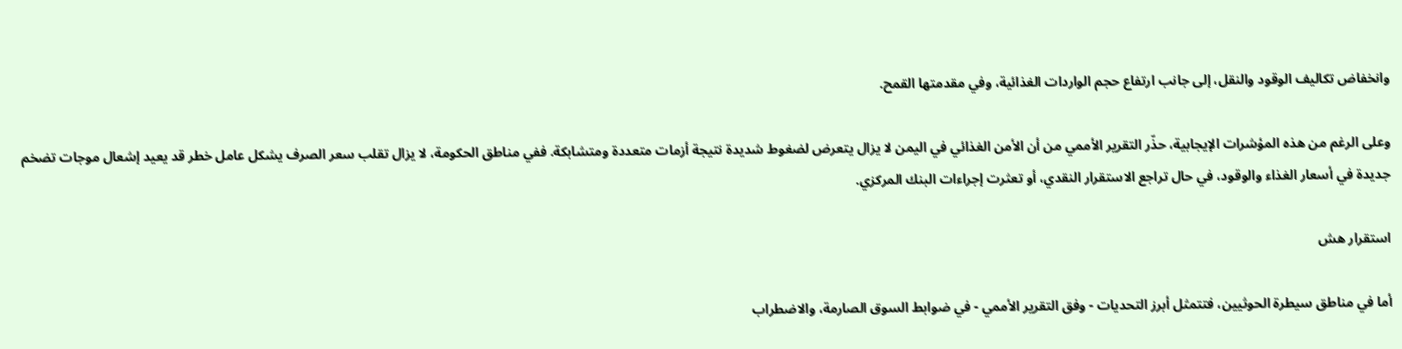وانخفاض تكاليف الوقود والنقل، إلى جانب ارتفاع حجم الواردات الغذائية، وفي مقدمتها القمح.

وعلى الرغم من هذه المؤشرات الإيجابية، حذّر التقرير الأممي من أن الأمن الغذائي في اليمن لا يزال يتعرض لضغوط شديدة نتيجة أزمات متعددة ومتشابكة. ففي مناطق الحكومة، لا يزال تقلب سعر الصرف يشكل عامل خطر قد يعيد إشعال موجات تضخم جديدة في أسعار الغذاء والوقود، في حال تراجع الاستقرار النقدي، أو تعثرت إجراءات البنك المركزي.

استقرار هش

أما في مناطق سيطرة الحوثيين، فتتمثل أبرز التحديات - وفق التقرير الأممي - في ضوابط السوق الصارمة، والاضطراب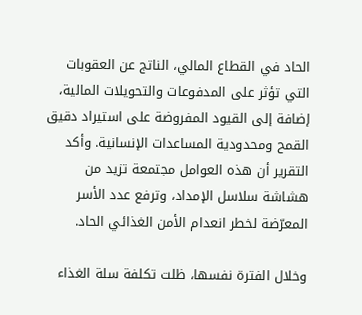الحاد في القطاع المالي، الناتج عن العقوبات التي تؤثر على المدفوعات والتحويلات المالية، إضافة إلى القيود المفروضة على استيراد دقيق القمح ومحدودية المساعدات الإنسانية. وأكد التقرير أن هذه العوامل مجتمعة تزيد من هشاشة سلاسل الإمداد، وترفع عدد الأسر المعرّضة لخطر انعدام الأمن الغذائي الحاد.

وخلال الفترة نفسها، ظلت تكلفة سلة الغذاء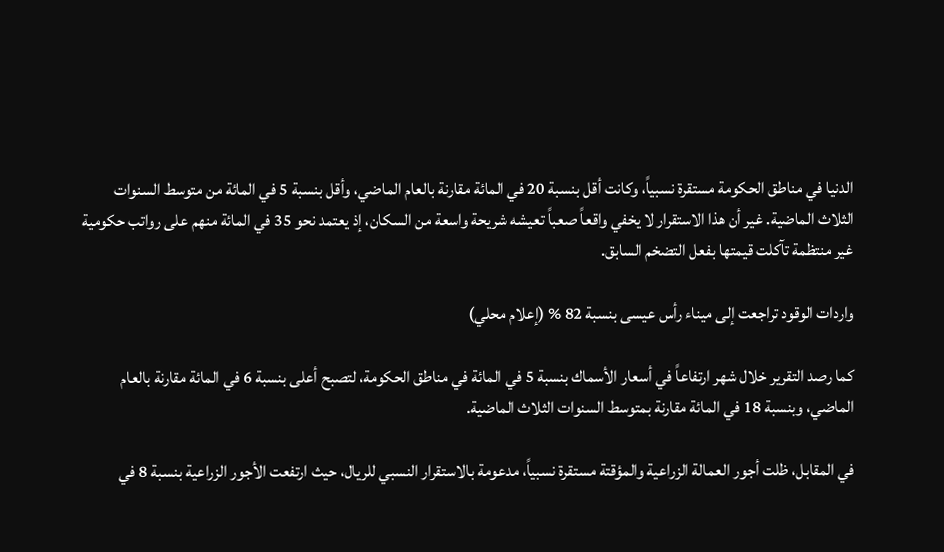الدنيا في مناطق الحكومة مستقرة نسبياً، وكانت أقل بنسبة 20 في المائة مقارنة بالعام الماضي، وأقل بنسبة 5 في المائة من متوسط السنوات الثلاث الماضية. غير أن هذا الاستقرار لا يخفي واقعاً صعباً تعيشه شريحة واسعة من السكان، إذ يعتمد نحو 35 في المائة منهم على رواتب حكومية غير منتظمة تآكلت قيمتها بفعل التضخم السابق.

واردات الوقود تراجعت إلى ميناء رأس عيسى بنسبة 82 % (إعلام محلي)

كما رصد التقرير خلال شهر ارتفاعاً في أسعار الأسماك بنسبة 5 في المائة في مناطق الحكومة، لتصبح أعلى بنسبة 6 في المائة مقارنة بالعام الماضي، وبنسبة 18 في المائة مقارنة بمتوسط السنوات الثلاث الماضية.

في المقابل، ظلت أجور العمالة الزراعية والمؤقتة مستقرة نسبياً، مدعومة بالاستقرار النسبي للريال، حيث ارتفعت الأجور الزراعية بنسبة 8 في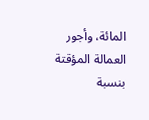المائة، وأجور العمالة المؤقتة بنسبة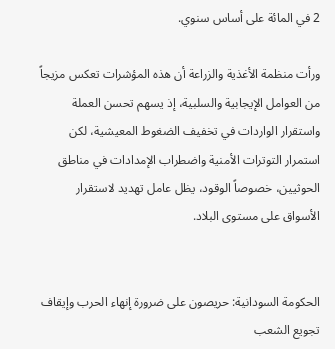2 في المائة على أساس سنوي.

ورأت منظمة الأغذية والزراعة أن هذه المؤشرات تعكس مزيجاً من العوامل الإيجابية والسلبية، إذ يسهم تحسن العملة واستقرار الواردات في تخفيف الضغوط المعيشية، لكن استمرار التوترات الأمنية واضطراب الإمدادات في مناطق الحوثيين، خصوصاً الوقود، يظل عامل تهديد لاستقرار الأسواق على مستوى البلاد.


الحكومة السودانية: حريصون على ضرورة إنهاء الحرب وإيقاف تجويع الشعب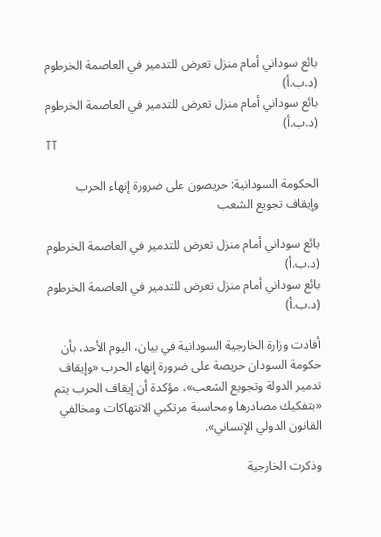بائع سوداني أمام منزل تعرض للتدمير في العاصمة الخرطوم (د.ب.أ)
بائع سوداني أمام منزل تعرض للتدمير في العاصمة الخرطوم (د.ب.أ)
TT

الحكومة السودانية: حريصون على ضرورة إنهاء الحرب وإيقاف تجويع الشعب

بائع سوداني أمام منزل تعرض للتدمير في العاصمة الخرطوم (د.ب.أ)
بائع سوداني أمام منزل تعرض للتدمير في العاصمة الخرطوم (د.ب.أ)

أفادت وزارة الخارجية السودانية في بيان، اليوم الأحد، بأن حكومة السودان حريصة على ضرورة إنهاء الحرب «وإيقاف تدمير الدولة وتجويع الشعب»، مؤكدة أن إيقاف الحرب يتم «بتفكيك مصادرها ومحاسبة مرتكبي الانتهاكات ومخالفي القانون الدولي الإنساني».

وذكرت الخارجية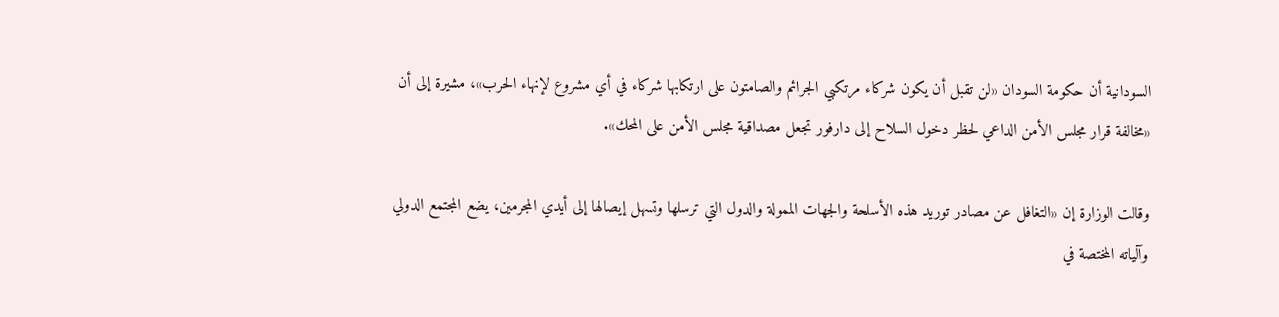السودانية أن حكومة السودان «لن تقبل أن يكون شركاء مرتكبي الجرائم والصامتون على ارتكابها شركاء في أي مشروع لإنهاء الحرب»، مشيرة إلى أن «مخالفة قرار مجلس الأمن الداعي لحظر دخول السلاح إلى دارفور تجعل مصداقية مجلس الأمن على المحك».

وقالت الوزارة إن «التغافل عن مصادر توريد هذه الأسلحة والجهات الممولة والدول التي ترسلها وتسهل إيصالها إلى أيدي المجرمين، يضع المجتمع الدولي وآلياته المختصة في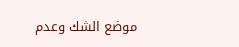موضع الشك وعدم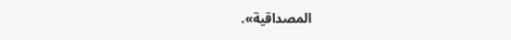المصداقية».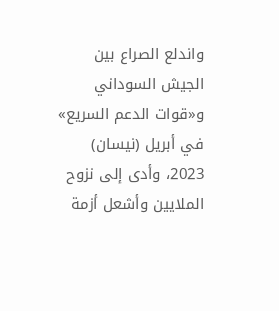واندلع الصراع بين الجيش السوداني و«قوات الدعم السريع» في أبريل (نيسان) 2023، وأدى إلى نزوح الملايين وأشعل أزمة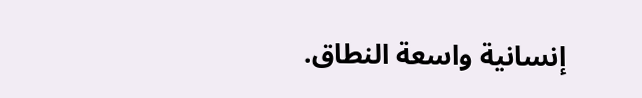إنسانية واسعة النطاق.